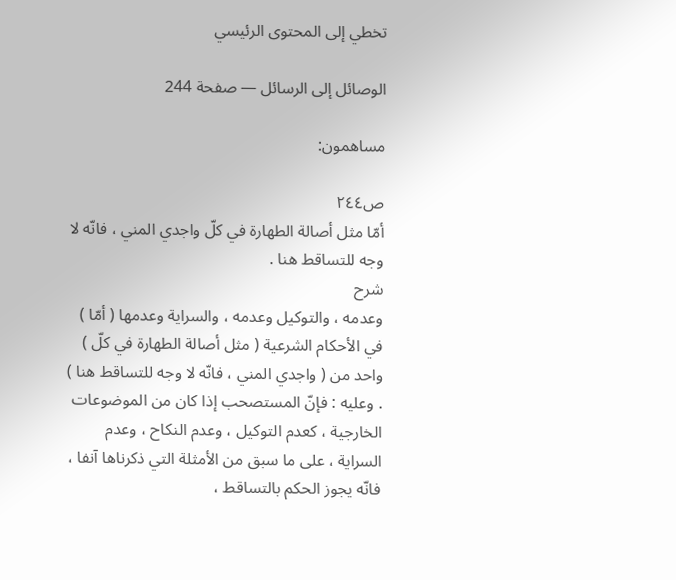تخطي إلى المحتوى الرئيسي

الوصائل إلى الرسائل — صفحة 244

مساهمون:

ص٢٤٤
أمّا مثل أصالة الطهارة في كلّ واجدي المني ، فانّه لا وجه للتساقط هنا .
شرح
وعدمه ، والتوكيل وعدمه ، والسراية وعدمها ( أمّا ) في الأحكام الشرعية ( مثل أصالة الطهارة في كلّ ) واحد من ( واجدي المني ، فانّه لا وجه للتساقط هنا ) . وعليه : فإنّ المستصحب إذا كان من الموضوعات الخارجية ، كعدم التوكيل ، وعدم النكاح ، وعدم السراية ، على ما سبق من الأمثلة التي ذكرناها آنفا ، فانّه يجوز الحكم بالتساقط ،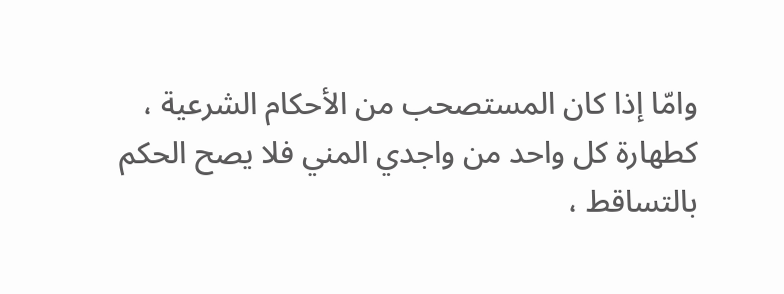وامّا إذا كان المستصحب من الأحكام الشرعية ، كطهارة كل واحد من واجدي المني فلا يصح الحكم بالتساقط ،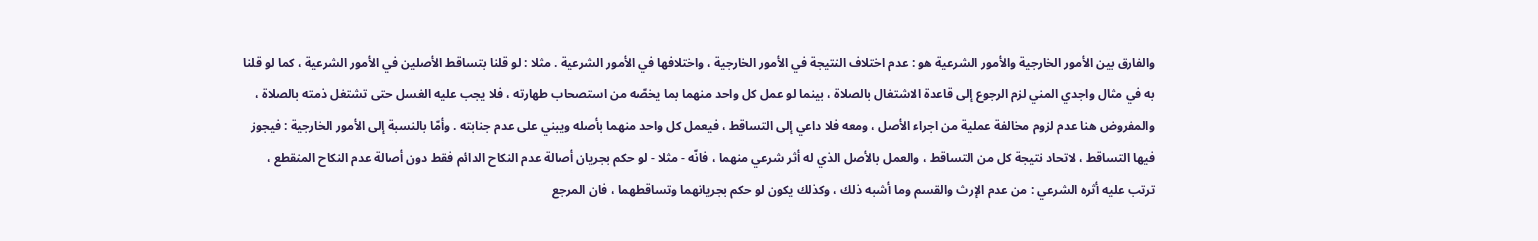والفارق بين الأمور الخارجية والأمور الشرعية هو : عدم اختلاف النتيجة في الأمور الخارجية ، واختلافها في الأمور الشرعية . مثلا : لو قلنا بتساقط الأصلين في الأمور الشرعية ، كما لو قلنا به في مثال واجدي المني لزم الرجوع إلى قاعدة الاشتغال بالصلاة ، بينما لو عمل كل واحد منهما بما يخصّه من استصحاب طهارته ، فلا يجب عليه الغسل حتى تشتغل ذمته بالصلاة ، والمفروض هنا عدم لزوم مخالفة عملية من اجراء الأصل ، ومعه فلا داعي إلى التساقط ، فيعمل كل واحد منهما بأصله ويبني على عدم جنابته . وأمّا بالنسبة إلى الأمور الخارجية : فيجوز فيها التساقط ، لاتحاد نتيجة كل من التساقط ، والعمل بالأصل الذي له أثر شرعي منهما ، فانّه - مثلا - لو حكم بجريان أصالة عدم النكاح الدائم فقط دون أصالة عدم النكاح المنقطع ، ترتب عليه أثره الشرعي : من عدم الإرث والقسم وما أشبه ذلك ، وكذلك يكون لو حكم بجريانهما وتساقطهما ، فان المرجع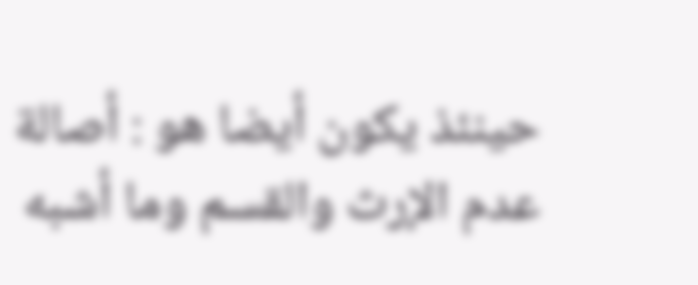حينئذ يكون أيضا هو : أصالة عدم الإرث والقسم وما أشبه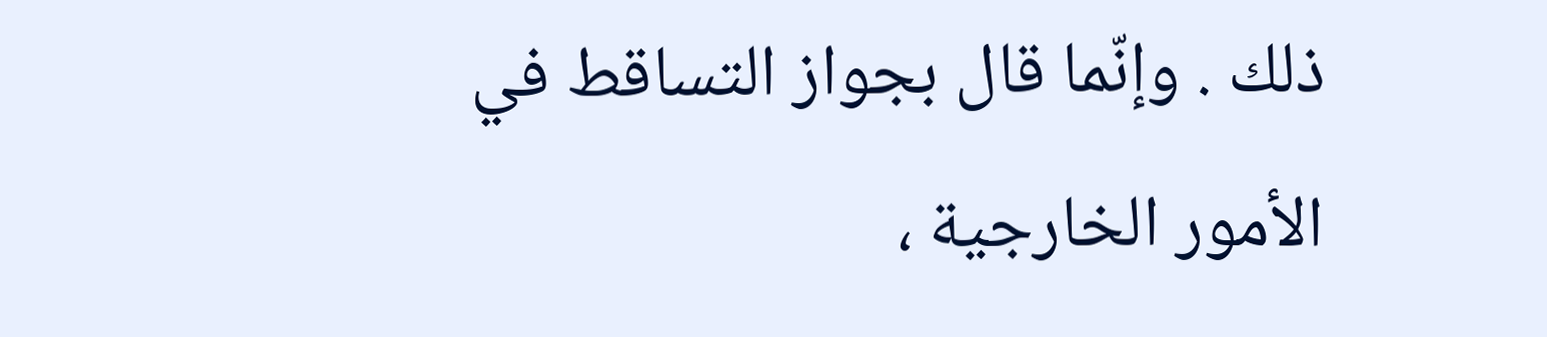ذلك . وإنّما قال بجواز التساقط في الأمور الخارجية ،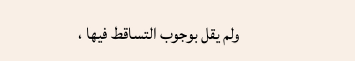ولم يقل بوجوب التساقط فيها ،